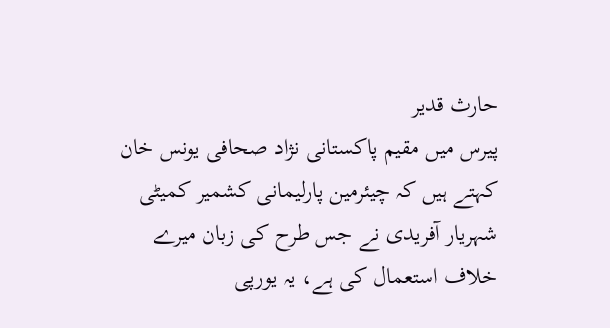حارث قدیر
پیرس میں مقیم پاکستانی نژاد صحافی یونس خان کہتے ہیں کہ چیئرمین پارلیمانی کشمیر کمیٹی شہریار آفریدی نے جس طرح کی زبان میرے خلاف استعمال کی ہے، یہ یورپی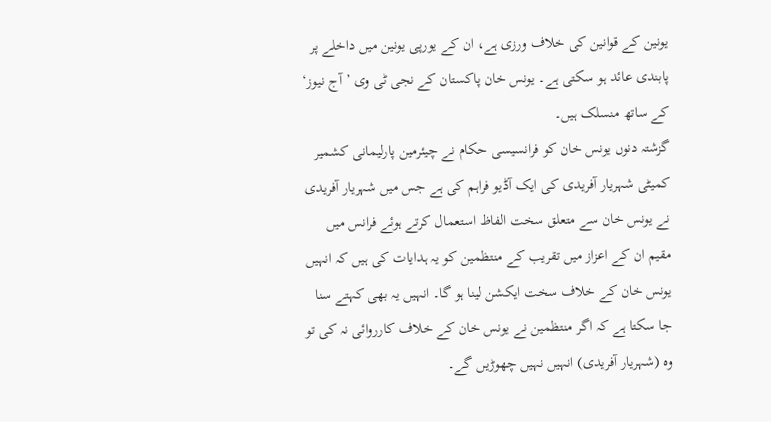یونین کے قوانین کی خلاف ورزی ہے، ان کے یورپی یونین میں داخلے پر پابندی عائد ہو سکتی ہے۔ یونس خان پاکستان کے نجی ٹی وی ’آج نیوز‘ کے ساتھ منسلک ہیں۔
گزشتہ دنوں یونس خان کو فرانسیسی حکام نے چیئرمین پارلیمانی کشمیر کمیٹی شہریار آفریدی کی ایک آڈیو فراہم کی ہے جس میں شہریار آفریدی نے یونس خان سے متعلق سخت الفاظ استعمال کرتے ہوئے فرانس میں مقیم ان کے اعزاز میں تقریب کے منتظمین کو یہ ہدایات کی ہیں کہ انہیں یونس خان کے خلاف سخت ایکشن لینا ہو گا۔ انہیں یہ بھی کہتے سنا جا سکتا ہے کہ اگر منتظمین نے یونس خان کے خلاف کارروائی نہ کی تو وہ (شہریار آفریدی) انہیں نہیں چھوڑیں گے۔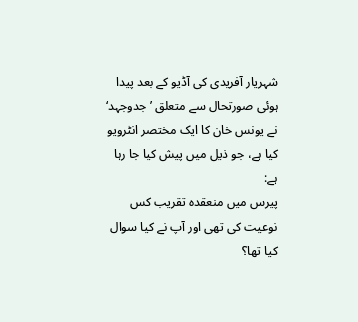شہریار آفریدی کی آڈیو کے بعد پیدا ہوئی صورتحال سے متعلق ’جدوجہد‘ نے یونس خان کا ایک مختصر انٹرویو کیا ہے، جو ذیل میں پیش کیا جا رہا ہے:
پیرس میں منعقدہ تقریب کس نوعیت کی تھی اور آپ نے کیا سوال کیا تھا؟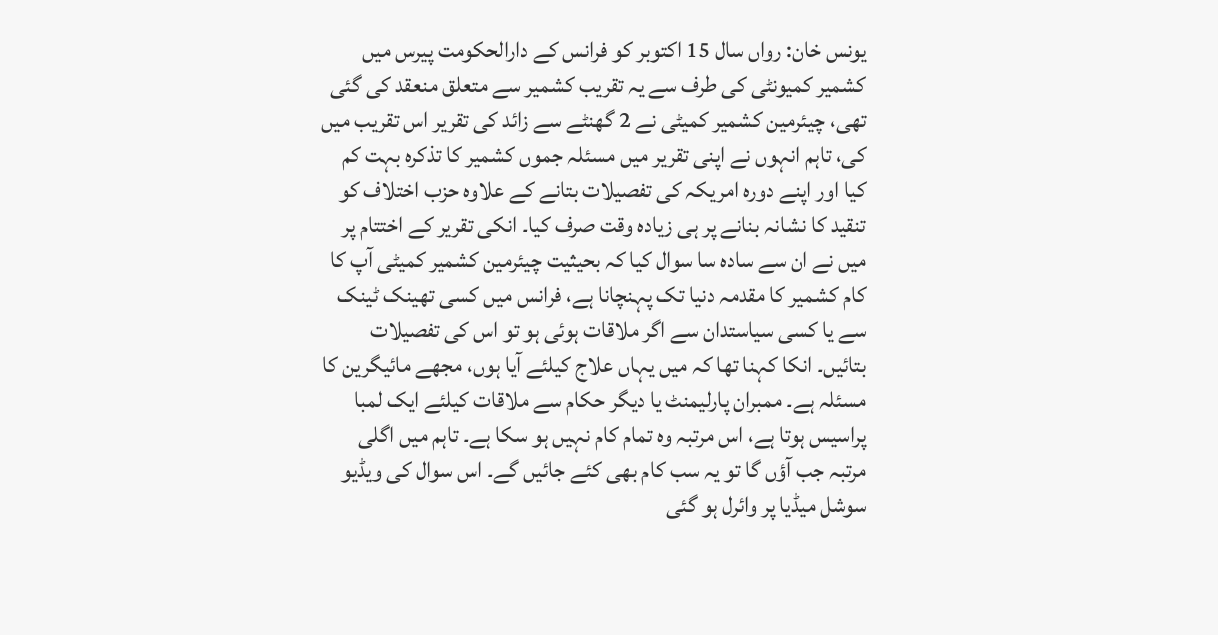یونس خان: رواں سال 15 اکتوبر کو فرانس کے دارالحکومت پیرس میں کشمیر کمیونٹی کی طرف سے یہ تقریب کشمیر سے متعلق منعقد کی گئی تھی، چیئرمین کشمیر کمیٹی نے 2 گھنٹے سے زائد کی تقریر اس تقریب میں کی، تاہم انہوں نے اپنی تقریر میں مسئلہ جموں کشمیر کا تذکرہ بہت کم کیا اور اپنے دورہ امریکہ کی تفصیلات بتانے کے علاوہ حزب اختلاف کو تنقید کا نشانہ بنانے پر ہی زیادہ وقت صرف کیا۔ انکی تقریر کے اختتام پر میں نے ان سے سادہ سا سوال کیا کہ بحیثیت چیئرمین کشمیر کمیٹی آپ کا کام کشمیر کا مقدمہ دنیا تک پہنچانا ہے، فرانس میں کسی تھینک ٹینک سے یا کسی سیاستدان سے اگر ملاقات ہوئی ہو تو اس کی تفصیلات بتائیں۔ انکا کہنا تھا کہ میں یہاں علاج کیلئے آیا ہوں، مجھے مائیگرین کا مسئلہ ہے۔ ممبران پارلیمنٹ یا دیگر حکام سے ملاقات کیلئے ایک لمبا پراسیس ہوتا ہے، اس مرتبہ وہ تمام کام نہیں ہو سکا ہے۔ تاہم میں اگلی مرتبہ جب آؤں گا تو یہ سب کام بھی کئے جائیں گے۔ اس سوال کی ویڈیو سوشل میڈیا پر وائرل ہو گئی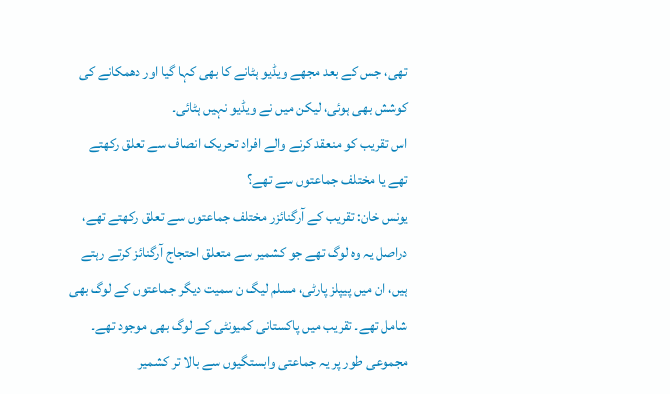تھی، جس کے بعد مجھے ویڈیو ہٹانے کا بھی کہا گیا اور دھمکانے کی کوشش بھی ہوئی، لیکن میں نے ویڈیو نہیں ہٹائی۔
اس تقریب کو منعقد کرنے والے افراد تحریک انصاف سے تعلق رکھتے تھے یا مختلف جماعتوں سے تھے؟
یونس خان: تقریب کے آرگنائزر مختلف جماعتوں سے تعلق رکھتے تھے، دراصل یہ وہ لوگ تھے جو کشمیر سے متعلق احتجاج آرگنائز کرتے رہتے ہیں، ان میں پیپلز پارٹی، مسلم لیگ ن سمیت دیگر جماعتوں کے لوگ بھی شامل تھے۔ تقریب میں پاکستانی کمیونٹی کے لوگ بھی موجود تھے۔ مجموعی طور پر یہ جماعتی وابستگیوں سے بالا تر کشمیر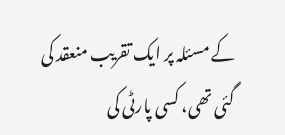کے مسئلہ پر ایک تقریب منعقد کی گئی تھی، کسی پارٹی کی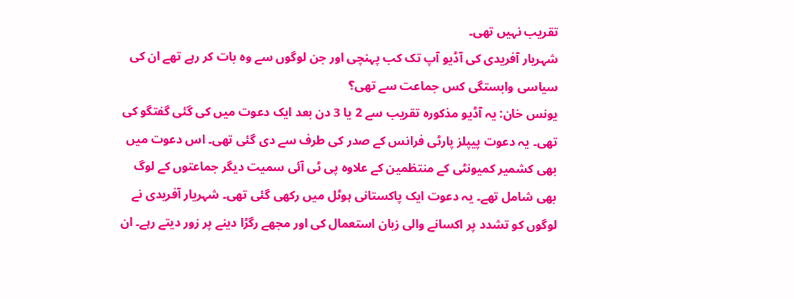تقریب نہیں تھی۔
شہریار آفریدی کی آڈیو آپ تک کب پہنچی اور جن لوگوں سے وہ بات کر رہے تھے ان کی سیاسی وابستگی کس جماعت سے تھی؟
یونس خان: یہ آڈیو مذکورہ تقریب سے 2 یا 3 دن بعد ایک دعوت میں کی گئی گفتگو کی تھی۔ یہ دعوت پیپلز پارٹی فرانس کے صدر کی طرف سے دی گئی تھی۔ اس دعوت میں بھی کشمیر کمیونٹی کے منتظمین کے علاوہ پی ٹی آئی سمیت دیگر جماعتوں کے لوگ بھی شامل تھے۔ یہ دعوت ایک پاکستانی ہوٹل میں رکھی گئی تھی۔ شہریار آفریدی نے لوگوں کو تشدد پر اکسانے والی زبان استعمال کی اور مجھے رگڑا دینے پر زور دیتے رہے۔ ان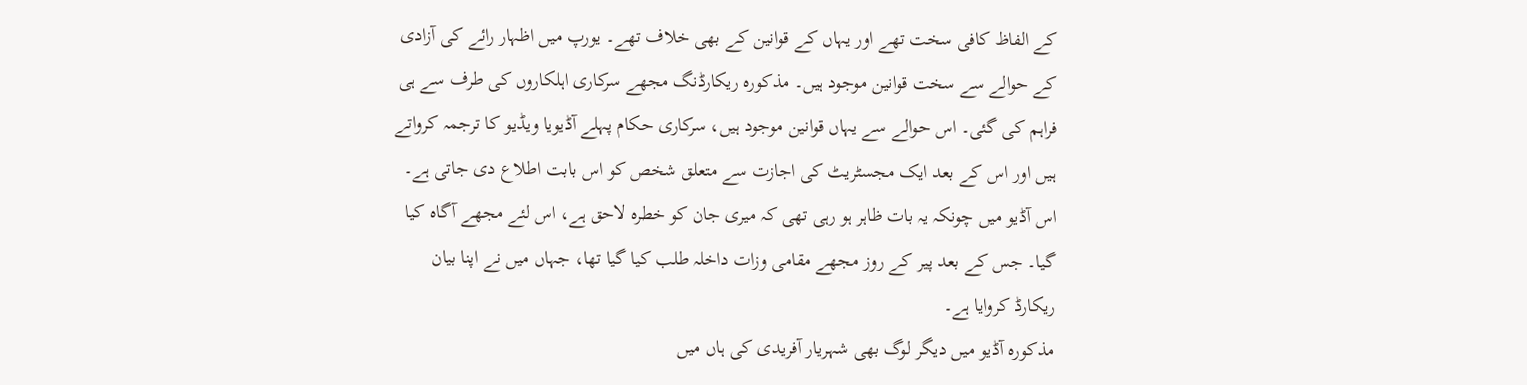کے الفاظ کافی سخت تھے اور یہاں کے قوانین کے بھی خلاف تھے۔ یورپ میں اظہار رائے کی آزادی کے حوالے سے سخت قوانین موجود ہیں۔ مذکورہ ریکارڈنگ مجھے سرکاری اہلکاروں کی طرف سے ہی فراہم کی گئی۔ اس حوالے سے یہاں قوانین موجود ہیں، سرکاری حکام پہلے آڈیویا ویڈیو کا ترجمہ کرواتے ہیں اور اس کے بعد ایک مجسٹریٹ کی اجازت سے متعلق شخص کو اس بابت اطلاع دی جاتی ہے۔ اس آڈیو میں چونکہ یہ بات ظاہر ہو رہی تھی کہ میری جان کو خطرہ لاحق ہے، اس لئے مجھے آگاہ کیا گیا۔ جس کے بعد پیر کے روز مجھے مقامی وزات داخلہ طلب کیا گیا تھا، جہاں میں نے اپنا بیان ریکارڈ کروایا ہے۔
مذکورہ آڈیو میں دیگر لوگ بھی شہریار آفریدی کی ہاں میں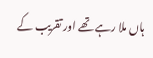ہاں ملا رہے تھے اور تقریب کے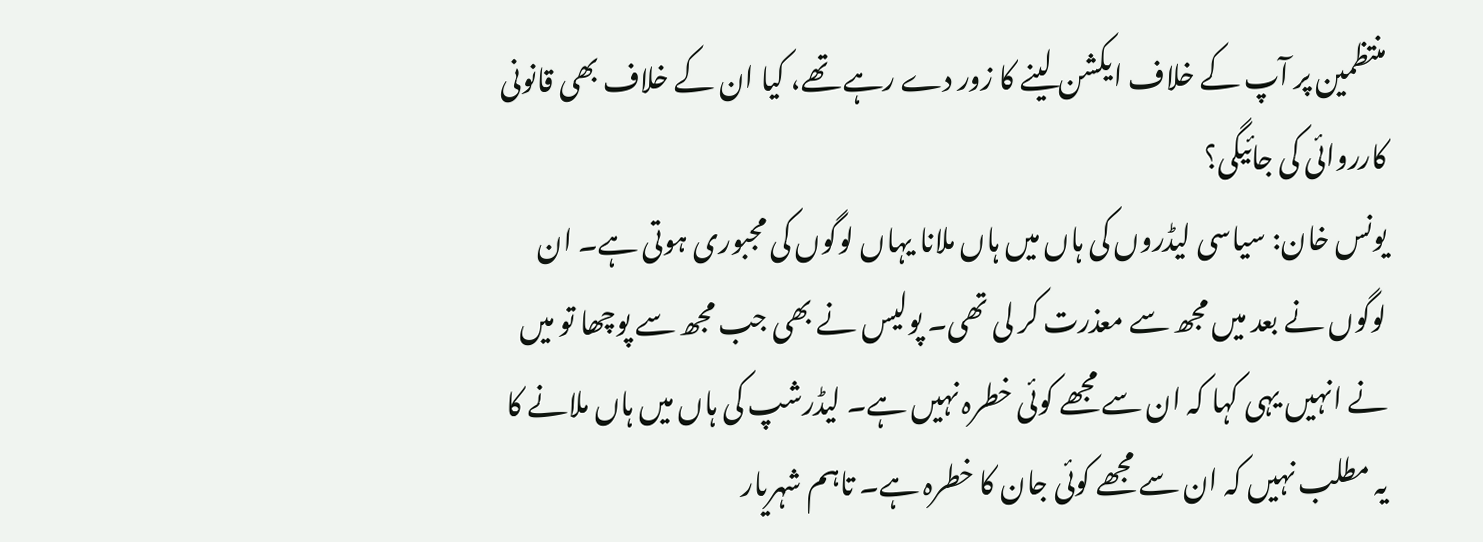منتظمین پر آپ کے خلاف ایکشن لینے کا زور دے رہے تھے، کیا ان کے خلاف بھی قانونی کارروائی کی جائیگی؟
یونس خان: سیاسی لیڈروں کی ہاں میں ہاں ملانا یہاں لوگوں کی مجبوری ہوتی ہے۔ ان لوگوں نے بعد میں مجھ سے معذرت کر لی تھی۔ پولیس نے بھی جب مجھ سے پوچھا تو میں نے انہیں یہی کہا کہ ان سے مجھے کوئی خطرہ نہیں ہے۔ لیڈرشپ کی ہاں میں ہاں ملانے کا یہ مطلب نہیں کہ ان سے مجھے کوئی جان کا خطرہ ہے۔ تاہم شہریار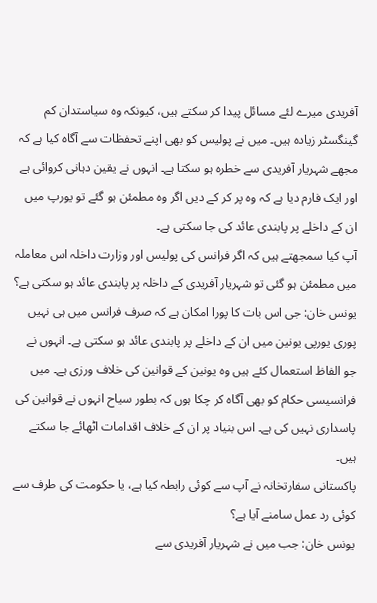آفریدی میرے لئے مسائل پیدا کر سکتے ہیں، کیونکہ وہ سیاستدان کم گینگسٹر زیادہ ہیں۔ میں نے پولیس کو بھی اپنے تحفظات سے آگاہ کیا ہے کہ مجھے شہریار آفریدی سے خطرہ ہو سکتا ہے۔ انہوں نے یقین دہانی کروائی ہے اور ایک فارم دیا ہے کہ وہ پر کر کے دیں اگر وہ مطمئن ہو گئے تو یورپ میں ان کے داخلے پر پابندی عائد کی جا سکتی ہے۔
آپ کیا سمجھتے ہیں کہ اگر فرانس کی پولیس اور وزارت داخلہ اس معاملہ میں مطمئن ہو گئی تو شہریار آفریدی کے داخلہ پر پابندی عائد ہو سکتی ہے؟
یونس خان: جی اس بات کا پورا امکان ہے کہ صرف فرانس میں ہی نہیں پوری یورپی یونین میں ان کے داخلے پر پابندی عائد ہو سکتی ہے۔ انہوں نے جو الفاظ استعمال کئے ہیں وہ یونین کے قوانین کی خلاف ورزی ہے۔ میں فرانسیسی حکام کو بھی آگاہ کر چکا ہوں کہ بطور سیاح انہوں نے قوانین کی پاسداری نہیں کی ہے۔ اس بنیاد پر ان کے خلاف اقدامات اٹھائے جا سکتے ہیں۔
پاکستانی سفارتخانہ نے آپ سے کوئی رابطہ کیا ہے، یا حکومت کی طرف سے کوئی رد عمل سامنے آیا ہے؟
یونس خان: جب میں نے شہریار آفریدی سے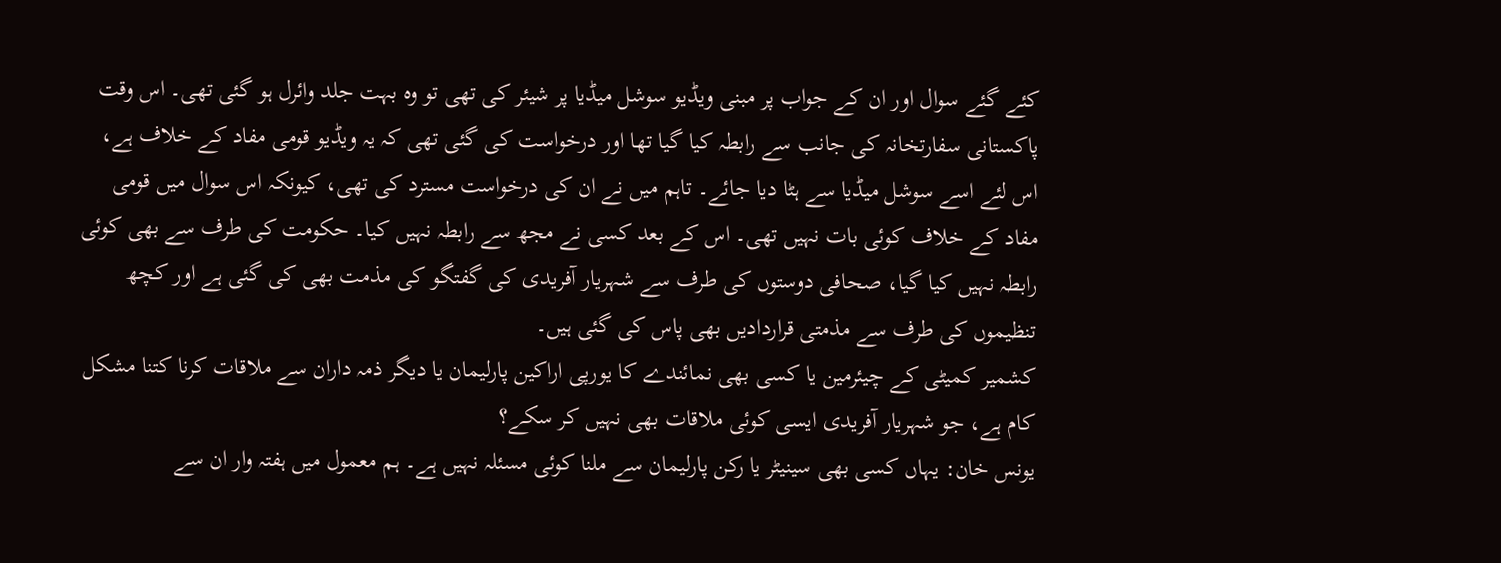کئے گئے سوال اور ان کے جواب پر مبنی ویڈیو سوشل میڈیا پر شیئر کی تھی تو وہ بہت جلد وائرل ہو گئی تھی۔ اس وقت پاکستانی سفارتخانہ کی جانب سے رابطہ کیا گیا تھا اور درخواست کی گئی تھی کہ یہ ویڈیو قومی مفاد کے خلاف ہے، اس لئے اسے سوشل میڈیا سے ہٹا دیا جائے۔ تاہم میں نے ان کی درخواست مسترد کی تھی، کیونکہ اس سوال میں قومی مفاد کے خلاف کوئی بات نہیں تھی۔ اس کے بعد کسی نے مجھ سے رابطہ نہیں کیا۔ حکومت کی طرف سے بھی کوئی رابطہ نہیں کیا گیا، صحافی دوستوں کی طرف سے شہریار آفریدی کی گفتگو کی مذمت بھی کی گئی ہے اور کچھ تنظیموں کی طرف سے مذمتی قراردادیں بھی پاس کی گئی ہیں۔
کشمیر کمیٹی کے چیئرمین یا کسی بھی نمائندے کا یورپی اراکین پارلیمان یا دیگر ذمہ داران سے ملاقات کرنا کتنا مشکل کام ہے، جو شہریار آفریدی ایسی کوئی ملاقات بھی نہیں کر سکے؟
یونس خان: یہاں کسی بھی سینیٹر یا رکن پارلیمان سے ملنا کوئی مسئلہ نہیں ہے۔ ہم معمول میں ہفتہ وار ان سے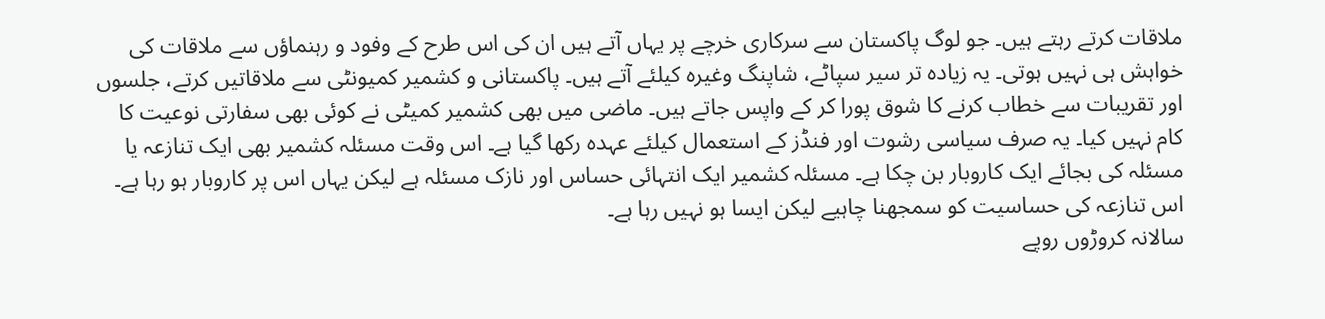ملاقات کرتے رہتے ہیں۔ جو لوگ پاکستان سے سرکاری خرچے پر یہاں آتے ہیں ان کی اس طرح کے وفود و رہنماؤں سے ملاقات کی خواہش ہی نہیں ہوتی۔ یہ زیادہ تر سیر سپاٹے، شاپنگ وغیرہ کیلئے آتے ہیں۔ پاکستانی و کشمیر کمیونٹی سے ملاقاتیں کرتے، جلسوں اور تقریبات سے خطاب کرنے کا شوق پورا کر کے واپس جاتے ہیں۔ ماضی میں بھی کشمیر کمیٹی نے کوئی بھی سفارتی نوعیت کا کام نہیں کیا۔ یہ صرف سیاسی رشوت اور فنڈز کے استعمال کیلئے عہدہ رکھا گیا ہے۔ اس وقت مسئلہ کشمیر بھی ایک تنازعہ یا مسئلہ کی بجائے ایک کاروبار بن چکا ہے۔ مسئلہ کشمیر ایک انتہائی حساس اور نازک مسئلہ ہے لیکن یہاں اس پر کاروبار ہو رہا ہے۔ اس تنازعہ کی حساسیت کو سمجھنا چاہیے لیکن ایسا ہو نہیں رہا ہے۔
سالانہ کروڑوں روپے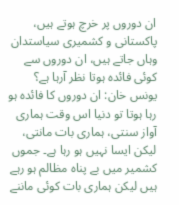ان دوروں پر خرچ ہوتے ہیں، پاکستانی و کشمیری سیاستدان وہاں جاتے ہیں، ان دوروں سے کوئی فائدہ ہوتا نظر آرہا ہے؟
یونس خان: ان دوروں کا فائدہ ہو رہا ہوتا تو دنیا اس وقت ہماری آواز سنتی، ہماری بات مانتی، لیکن ایسا نہیں ہو رہا ہے۔ جموں کشمیر میں بے پناہ مظالم ہو رہے ہیں لیکن ہماری بات کوئی ماننے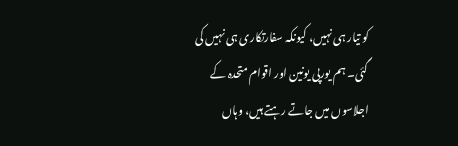کو تیار ہی نہیں، کیونکہ سفارتکاری ہی نہیں کی گئی۔ ہم یورپی یونین اور اقوام متحدہ کے اجلاسوں میں جاتے رہتے ہیں، وہاں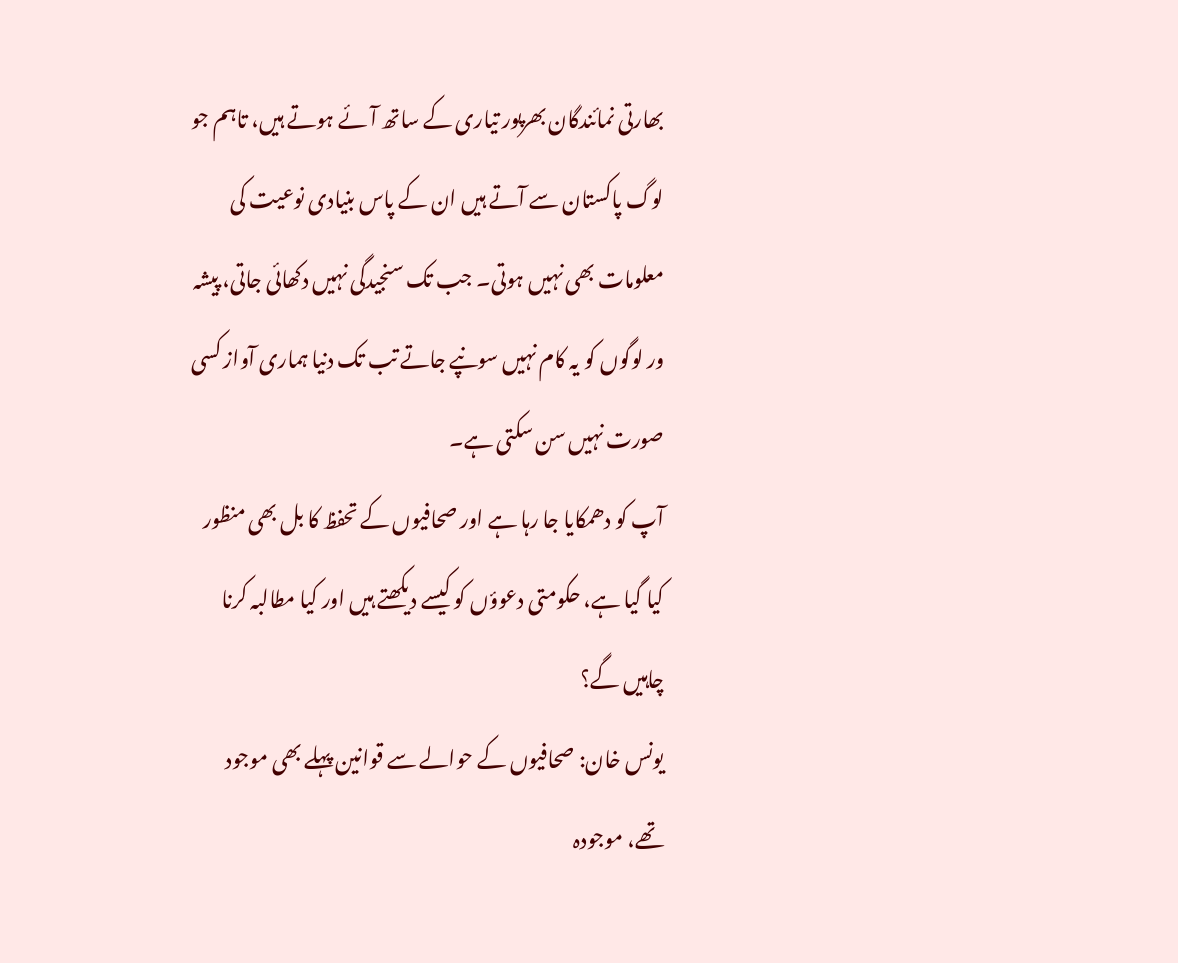بھارتی نمائندگان بھرپور تیاری کے ساتھ آئے ہوتے ہیں، تاہم جو لوگ پاکستان سے آتے ہیں ان کے پاس بنیادی نوعیت کی معلومات بھی نہیں ہوتی۔ جب تک سنجیدگی نہیں دکھائی جاتی، پیشہ ور لوگوں کو یہ کام نہیں سونپے جاتے تب تک دنیا ہماری آواز کسی صورت نہیں سن سکتی ہے۔
آپ کو دھمکایا جا رہا ہے اور صحافیوں کے تحفظ کا بل بھی منظور کیا گیا ہے، حکومتی دعوؤں کو کیسے دیکھتے ہیں اور کیا مطالبہ کرنا چاہیں گے؟
یونس خان: صحافیوں کے حوالے سے قوانین پہلے بھی موجود تھے، موجودہ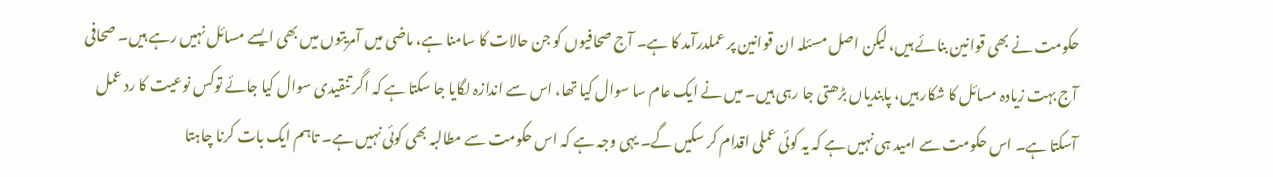حکومت نے بھی قوانین بنائے ہیں، لیکن اصل مسئلہ ان قوانین پر عملدرآمد کا ہے۔ آج صحافیوں کو جن حالات کا سامنا ہے، ماضی میں آمریتوں میں بھی ایسے مسائل نہیں رہے ہیں۔ صحافی آج بہت زیادہ مسائل کا شکار ہیں، پابندیاں بڑھتی جا رہی ہیں۔ میں نے ایک عام سا سوال کیا تھا، اس سے اندازہ لگایا جا سکتا ہے کہ اگر تنقیدی سوال کیا جائے توکس نوعیت کا رد عمل آسکتا ہے۔ اس حکومت سے امید ہی نہیں ہے کہ یہ کوئی عملی اقدام کر سکیں گے۔ یہی وجہ ہے کہ اس حکومت سے مطالبہ بھی کوئی نہیں ہے۔ تاہم ایک بات کرنا چاہتا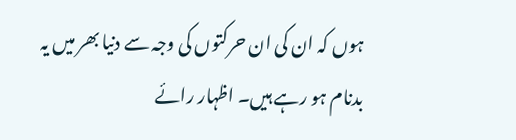ہوں کہ ان کی ان حرکتوں کی وجہ سے دنیا بھر میں یہ بدنام ہو رہے ہیں۔ اظہار رائے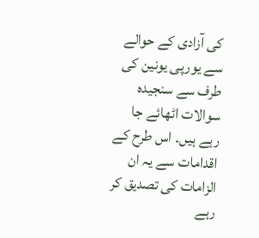کی آزادی کے حوالے سے یورپی یونین کی طرف سے سنجیدہ سوالات اٹھائے جا رہے ہیں۔ اس طرح کے اقدامات سے یہ ان الزامات کی تصدیق کر رہے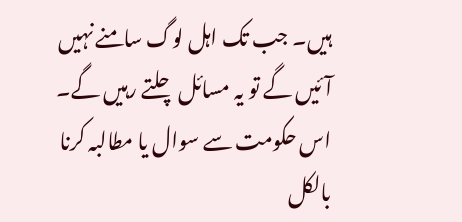ہیں۔ جب تک اہل لوگ سامنے نہیں آئیں گے تو یہ مسائل چلتے رہیں گے۔ اس حکومت سے سوال یا مطالبہ کرنا بالکل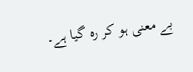بے معنی ہو کر رہ گیا ہے۔